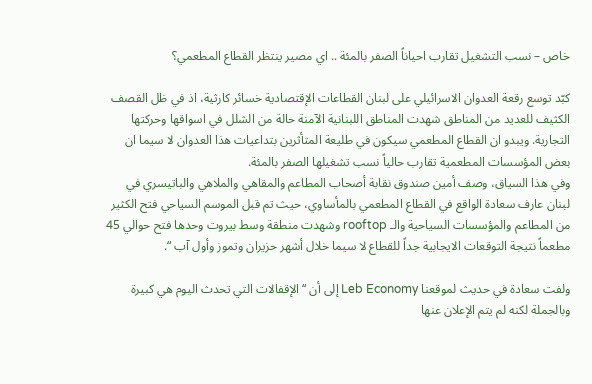خاص – نسب التشغيل تقارب احياناً الصفر بالمئة .. اي مصير ينتظر القطاع المطعمي؟

كبّد توسع رقعة العدوان الاسرائيلي على لبنان القطاعات الإقتصادية خسائر كارثية، اذ في ظل القصف الكثيف للعديد من المناطق شهدت المناطق اللبنانية الآمنة حالة من الشلل في اسواقها وحركتها التجارية. ويبدو ان القطاع المطعمي سيكون في طليعة المتأثرين بتداعيات هذا العدوان لا سيما ان بعض المؤسسات المطعمية تقارب حالياً نسب تشغيلها الصفر بالمئة.
وفي هذا السياق، وصف أمين صندوق نقابة أصحاب المطاعم والمقاهي والملاهي والباتيسري في لبنان عارف سعادة الواقع في القطاع المطعمي بالمأساوي، حيث تم قبل الموسم السياحي فتح الكثير من المطاعم والمؤسسات السياحية والـ rooftop وشهدت منطقة وسط بيروت وحدها فتح حوالي 45 مطعماً نتيجة التوقعات الايجابية جداً للقطاع لا سيما خلال أشهر حزيران وتموز وأول آب “.

ولفت سعادة في حديث لموقعنا Leb Economy إلى أن “الإقفالات التي تحدث اليوم هي كبيرة وبالجملة لكنه لم يتم الإعلان عنها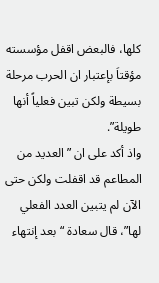كلها، فالبعض اقفل مؤسسته مؤقتاَ بإعتبار ان الحرب مرحلة بسيطة ولكن تبين فعلياً أنها طويلة”.
واذ أكد على ان ” العديد من المطاعم قد اقفلت ولكن حتى الآن لم يتبين العدد الفعلي لها”، قال سعادة “بعد إنتهاء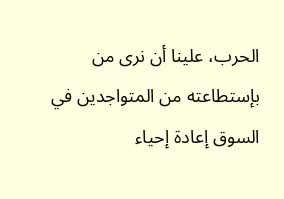الحرب، علينا أن نرى من بإستطاعته من المتواجدين في السوق إعادة إحياء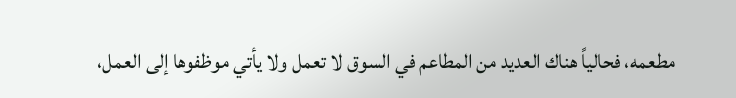مطعمه، فحالياً هناك العديد من المطاعم في السوق لا تعمل ولا يأتي موظفوها إلى العمل،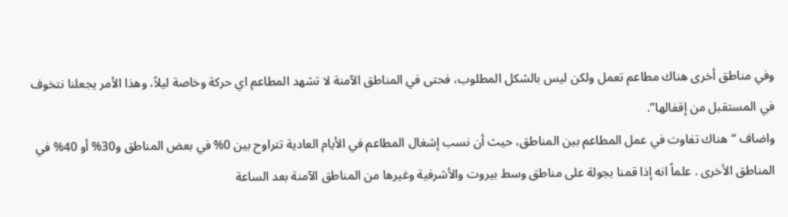وفي مناطق أخرى هناك مطاعم تعمل ولكن ليس بالشكل المطلوب، فحتى في المناطق الآمنة لا تشهد المطاعم اي حركة وخاصة ليلاً، وهذا الأمر يجعلنا نتخوف في المستقبل من إقفالها”.
واضاف “هناك تفاوت في عمل المطاعم بين المناطق، حيث أن نسب إشغال المطاعم في الأيام العادية تتراوح بين 0% في بعض المناطق و30% أو 40% في المناطق الأخرى . علماً انه إذا قمنا بجولة على مناطق وسط بيروت والأشرفية وغيرها من المناطق الآمنة بعد الساعة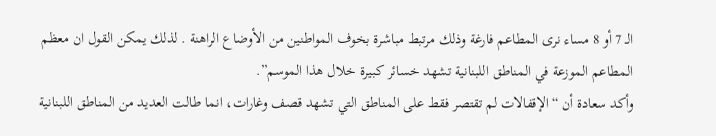الـ 7 أو 8 مساء نرى المطاعم فارغة وذلك مرتبط مباشرة بخوف المواطنين من الأوضاع الراهنة . لذلك يمكن القول ان معظم المطاعم الموزعة في المناطق اللبنانية تشهد خسائر كبيرة خلال هذا الموسم”.
وأكد سعادة أن “الإقفالات لم تقتصر فقط على المناطق التي تشهد قصف وغارات، انما طالت العديد من المناطق اللبنانية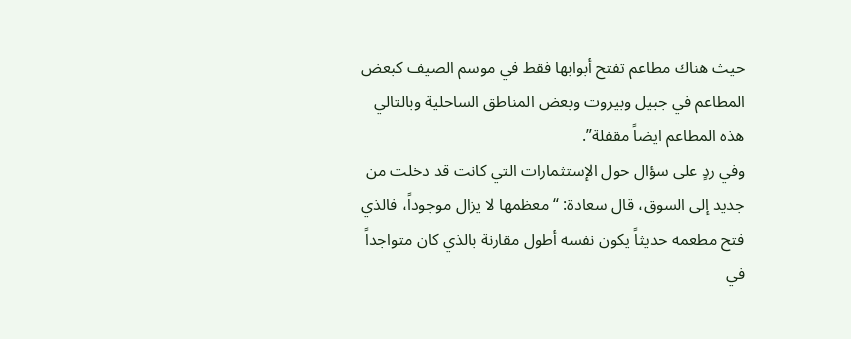حيث هناك مطاعم تفتح أبوابها فقط في موسم الصيف كبعض المطاعم في جبيل وبيروت وبعض المناطق الساحلية وبالتالي هذه المطاعم ايضاً مقفلة”.
وفي ردٍ على سؤال حول الإستثمارات التي كانت قد دخلت من جديد إلى السوق، قال سعادة: “معظمها لا يزال موجوداً، فالذي فتح مطعمه حديثاً يكون نفسه أطول مقارنة بالذي كان متواجداً في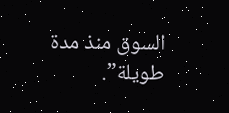السوق منذ مدة طويلة”.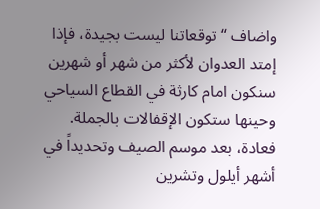واضاف “توقعاتنا ليست بجيدة، فإذا إمتد العدوان لأكثر من شهر أو شهرين سنكون امام كارثة في القطاع السياحي وحينها ستكون الإقفالات بالجملة. فعادة، بعد موسم الصيف وتحديداً في أشهر أيلول وتشرين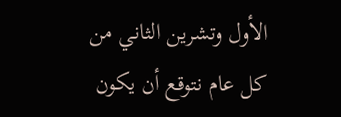الأول وتشرين الثاني من كل عام نتوقع أن يكون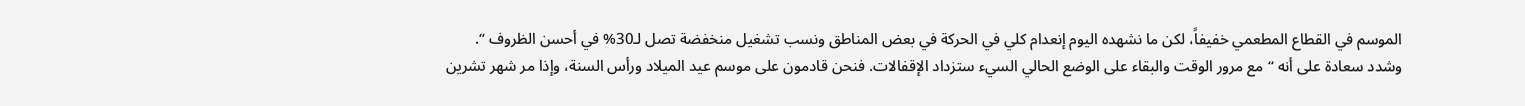الموسم في القطاع المطعمي خفيفاً، لكن ما نشهده اليوم إنعدام كلي في الحركة في بعض المناطق ونسب تشغيل منخفضة تصل لـ30% في أحسن الظروف “.
وشدد سعادة على أنه “مع مرور الوقت والبقاء على الوضع الحالي السيء ستزداد الإقفالات. فنحن قادمون على موسم عيد الميلاد ورأس السنة، وإذا مر شهر تشرين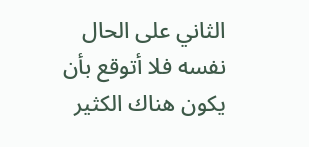الثاني على الحال نفسه فلا أتوقع بأن يكون هناك الكثير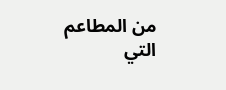من المطاعم التي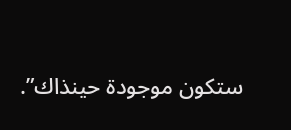ستكون موجودة حينذاك”.